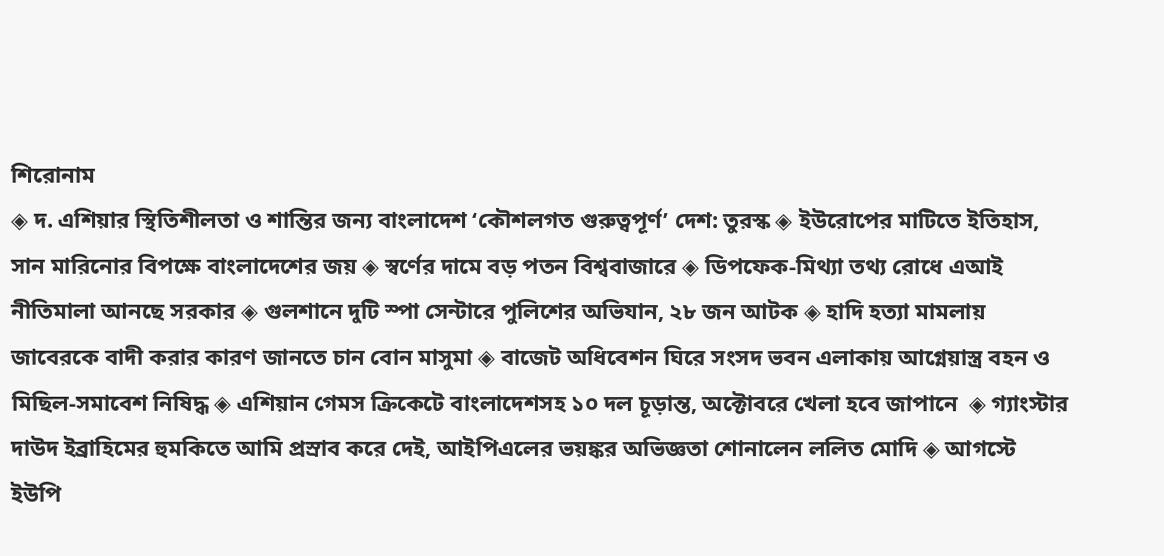শিরোনাম
◈ দ. এশিয়ার স্থিতিশীলতা ও শান্তির জন্য বাংলাদেশ ‘কৌশলগত গুরুত্বপূর্ণ’ দেশ: তুরস্ক ◈ ইউরোপের মাটিতে ইতিহাস, সান মারিনোর বিপক্ষে বাংলাদেশের জয় ◈ স্বর্ণের দামে বড় পতন বিশ্ববাজারে ◈ ডিপফেক-মিথ্যা তথ্য রোধে এআই নীতিমালা আনছে সরকার ◈ গুলশানে দুটি স্পা সেন্টারে পুলিশের অভিযান, ২৮ জন আটক ◈ হাদি হত্যা মামলায় জাবেরকে বাদী করার কারণ জানতে চান বোন মাসুমা ◈ বাজেট অধিবেশন ঘিরে সংসদ ভবন এলাকায় আগ্নেয়াস্ত্র বহন ও মিছিল-সমাবেশ নিষিদ্ধ ◈ এশিয়ান গেমস ক্রিকে‌টে বাংলা‌দেশসহ ১০ দল চূড়ান্ত, অ‌ক্টোব‌রে খেলা হ‌বে জাপা‌নে  ◈ গ‌্যাংস্টার দাউদ ইব্রাহিমের হুম‌কি‌তে আ‌মি প্রস্রাব ক‌রে দেই, আইপিএলের ভয়ঙ্কর অভিজ্ঞতা শোনালেন ললিত মো‌দি ◈ আগস্টে ইউপি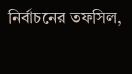নির্বাচনের তফসিল,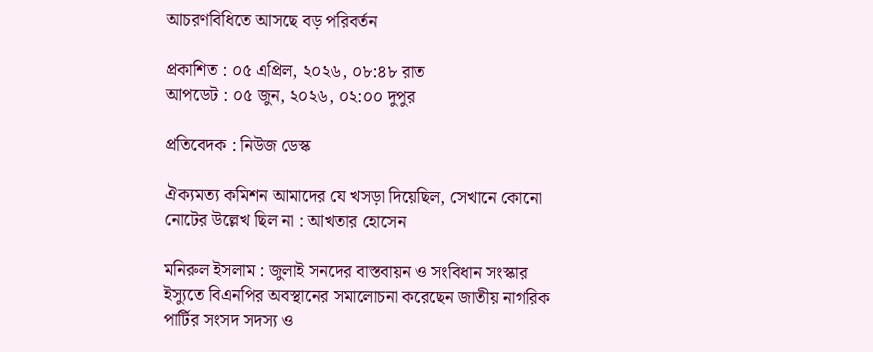আচরণবিধিতে আসছে বড় পরিবর্তন

প্রকাশিত : ০৫ এপ্রিল, ২০২৬, ০৮:৪৮ রাত
আপডেট : ০৫ জুন, ২০২৬, ০২:০০ দুপুর

প্রতিবেদক : নিউজ ডেস্ক

ঐক্যমত্য কমিশন আমাদের যে খসড়া দিয়েছিল, সেখানে কোনো নোটের উল্লেখ ছিল না : আখতার হোসেন

মনিরুল ইসলাম : জুলাই সনদের বাস্তবায়ন ও সংবিধান সংস্কার ইস্যুতে বিএনপির অবস্থানের সমালোচনা করেছেন জাতীয় নাগরিক পার্টির সংসদ সদস্য ও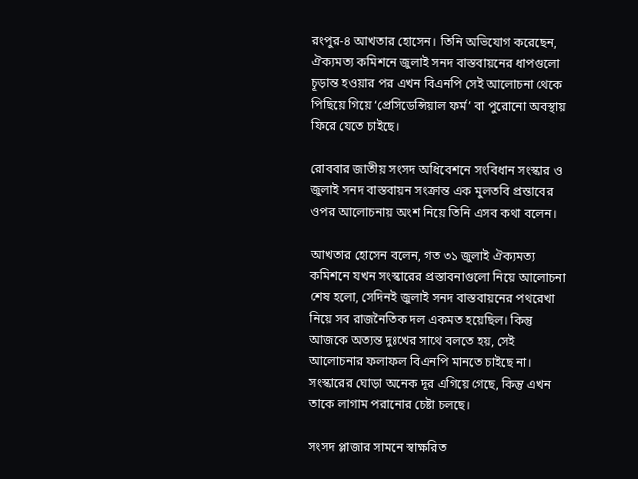রংপুর-৪ আখতার হোসেন। তিনি অভিযোগ করেছেন, ঐক্যমত্য কমিশনে জুলাই সনদ বাস্তবায়নের ধাপগুলো চূড়ান্ত হওয়ার পর এখন বিএনপি সেই আলোচনা থেকে পিছিয়ে গিয়ে ‘প্রেসিডেন্সিয়াল ফর্ম’ বা পুরোনো অবস্থায় ফিরে যেতে চাইছে।

রোববার জাতীয় সংসদ অধিবেশনে সংবিধান সংস্কার ও জুলাই সনদ বাস্তবায়ন সংক্রান্ত এক মুলতবি প্রস্তাবের ওপর আলোচনায় অংশ নিয়ে তিনি এসব কথা বলেন।

আখতার হোসেন বলেন, গত ৩১ জুলাই ঐক্যমত্য কমিশনে যখন সংস্কারের প্রস্তাবনাগুলো নিয়ে আলোচনা শেষ হলো, সেদিনই জুলাই সনদ বাস্তবায়নের পথরেখা নিয়ে সব রাজনৈতিক দল একমত হয়েছিল। কিন্তু আজকে অত্যন্ত দুঃখের সাথে বলতে হয়, সেই আলোচনার ফলাফল বিএনপি মানতে চাইছে না। সংস্কারের ঘোড়া অনেক দূর এগিয়ে গেছে, কিন্তু এখন তাকে লাগাম পরানোর চেষ্টা চলছে।

সংসদ প্লাজার সামনে স্বাক্ষরিত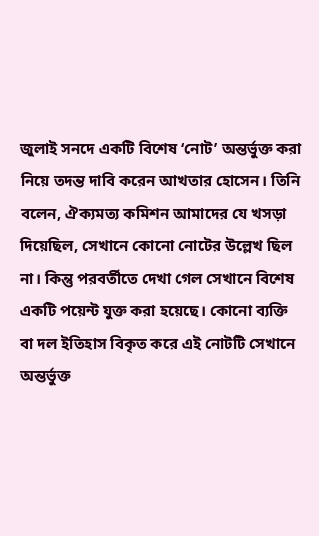জুলাই সনদে একটি বিশেষ ‘নোট’ অন্তর্ভুক্ত করা নিয়ে তদন্ত দাবি করেন আখতার হোসেন। তিনি বলেন, ঐক্যমত্য কমিশন আমাদের যে খসড়া দিয়েছিল, সেখানে কোনো নোটের উল্লেখ ছিল না। কিন্তু পরবর্তীতে দেখা গেল সেখানে বিশেষ একটি পয়েন্ট যুক্ত করা হয়েছে। কোনো ব্যক্তি বা দল ইতিহাস বিকৃত করে এই নোটটি সেখানে অন্তর্ভুক্ত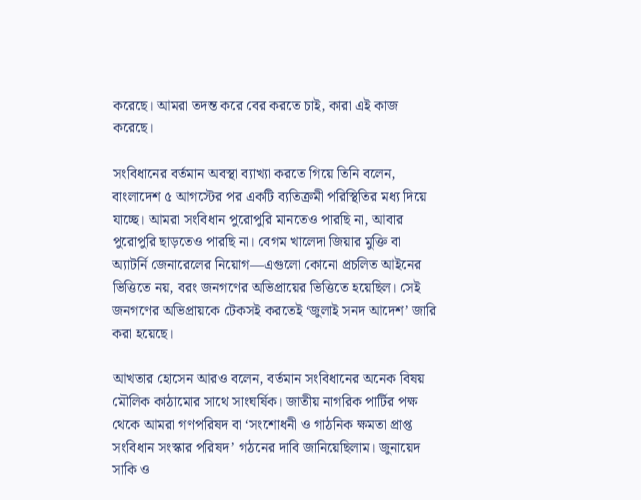করেছে। আমরা তদন্ত করে বের করতে চাই, কারা এই কাজ করেছে।

সংবিধানের বর্তমান অবস্থা ব্যাখ্যা করতে গিয়ে তিনি বলেন, বাংলাদেশ ৫ আগস্টের পর একটি ব্যতিক্রমী পরিস্থিতির মধ্য দিয়ে যাচ্ছে। আমরা সংবিধান পুরোপুরি মানতেও পারছি না, আবার পুরোপুরি ছাড়তেও পারছি না। বেগম খালেদা জিয়ার মুক্তি বা অ্যাটর্নি জেনারেলের নিয়োগ—এগুলো কোনো প্রচলিত আইনের ভিত্তিতে নয়, বরং জনগণের অভিপ্রায়ের ভিত্তিতে হয়েছিল। সেই জনগণের অভিপ্রায়কে টেকসই করতেই ‘জুলাই সনদ আদেশ’ জারি করা হয়েছে।

আখতার হোসেন আরও বলেন, বর্তমান সংবিধানের অনেক বিষয় মৌলিক কাঠামোর সাথে সাংঘর্ষিক। জাতীয় নাগরিক পার্টির পক্ষ থেকে আমরা গণপরিষদ বা ‘সংশোধনী ও গাঠনিক ক্ষমতা প্রাপ্ত সংবিধান সংস্কার পরিষদ’ গঠনের দাবি জানিয়েছিলাম। জুনায়েদ সাকি ও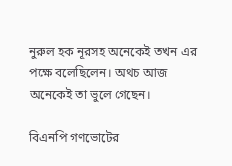নুরুল হক নূরসহ অনেকেই তখন এর পক্ষে বলেছিলেন। অথচ আজ অনেকেই তা ভুলে গেছেন।

বিএনপি গণভোটের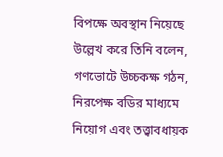বিপক্ষে অবস্থান নিয়েছে উল্লেখ করে তিনি বলেন, গণভোটে উচ্চকক্ষ গঠন, নিরপেক্ষ বডির মাধ্যমে নিয়োগ এবং তত্ত্বাবধায়ক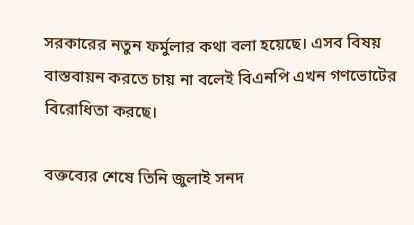সরকারের নতুন ফর্মুলার কথা বলা হয়েছে। এসব বিষয় বাস্তবায়ন করতে চায় না বলেই বিএনপি এখন গণভোটের বিরোধিতা করছে।

বক্তব্যের শেষে তিনি জুলাই সনদ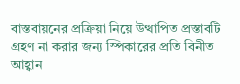বাস্তবায়নের প্রক্রিয়া নিয়ে উত্থাপিত প্রস্তাবটি গ্রহণ না করার জন্য স্পিকারের প্রতি বিনীত আহ্বান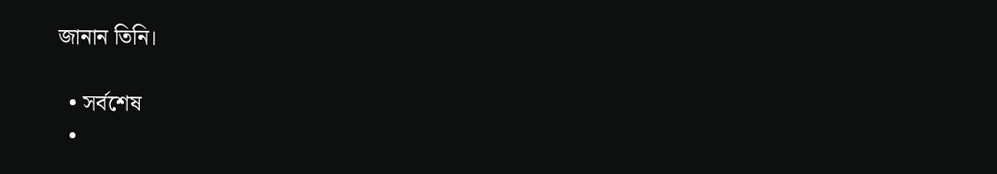জানান তিনি।

  • সর্বশেষ
  •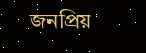জনপ্রিয়